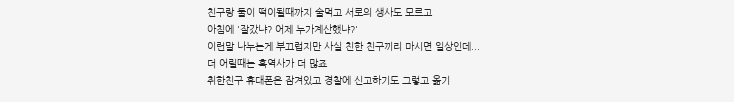친구랑 둘이 떡이될때까지 술먹고 서로의 생사도 모르고
아침에 '잘갔냐? 어제 누가계산했냐?'
이런말 나누는게 부끄럽지만 사실 친한 친구끼리 마시면 일상인데...
더 어릴때는 흑역사가 더 많죠
취한친구 휴대폰은 잠겨있고 경찰에 신고하기도 그렇고 옮기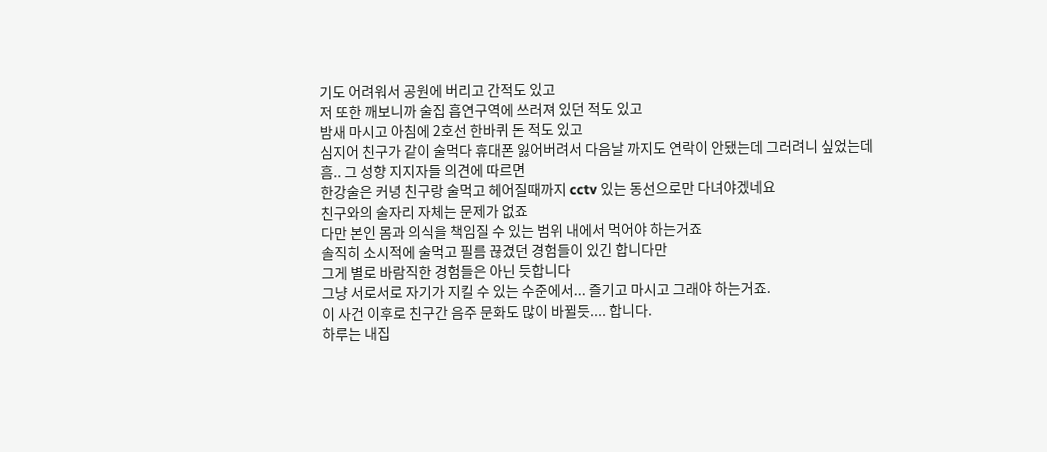기도 어려워서 공원에 버리고 간적도 있고
저 또한 깨보니까 술집 흡연구역에 쓰러져 있던 적도 있고
밤새 마시고 아침에 2호선 한바퀴 돈 적도 있고
심지어 친구가 같이 술먹다 휴대폰 잃어버려서 다음날 까지도 연락이 안됐는데 그러려니 싶었는데
흠.. 그 성향 지지자들 의견에 따르면
한강술은 커녕 친구랑 술먹고 헤어질때까지 cctv 있는 동선으로만 다녀야겠네요
친구와의 술자리 자체는 문제가 없죠
다만 본인 몸과 의식을 책임질 수 있는 범위 내에서 먹어야 하는거죠
솔직히 소시적에 술먹고 필름 끊겼던 경험들이 있긴 합니다만
그게 별로 바람직한 경험들은 아닌 듯합니다
그냥 서로서로 자기가 지킬 수 있는 수준에서... 즐기고 마시고 그래야 하는거죠.
이 사건 이후로 친구간 음주 문화도 많이 바뀔듯.... 합니다.
하루는 내집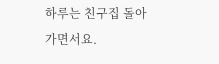하루는 친구집 돌아가면서요.